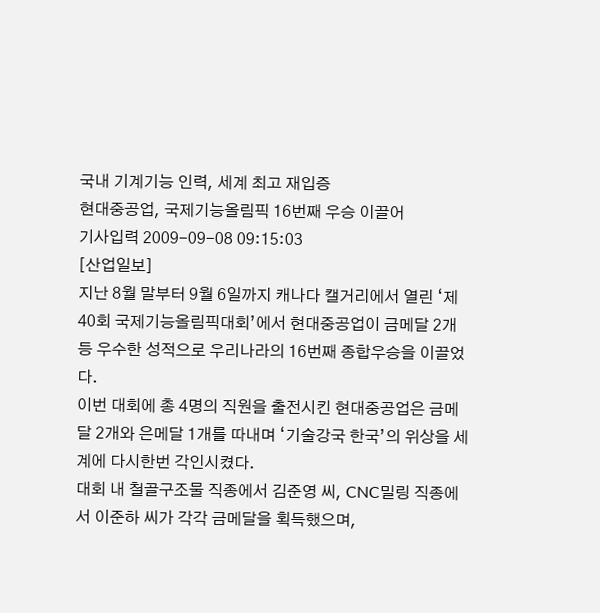국내 기계기능 인력, 세계 최고 재입증
현대중공업, 국제기능올림픽 16번째 우승 이끌어
기사입력 2009-09-08 09:15:03
[산업일보]
지난 8월 말부터 9월 6일까지 캐나다 캘거리에서 열린 ‘제 40회 국제기능올림픽대회’에서 현대중공업이 금메달 2개 등 우수한 성적으로 우리나라의 16번째 종합우승을 이끌었다.
이번 대회에 총 4명의 직원을 출전시킨 현대중공업은 금메달 2개와 은메달 1개를 따내며 ‘기술강국 한국’의 위상을 세계에 다시한번 각인시켰다.
대회 내 철골구조물 직종에서 김준영 씨, CNC밀링 직종에서 이준하 씨가 각각 금메달을 획득했으며,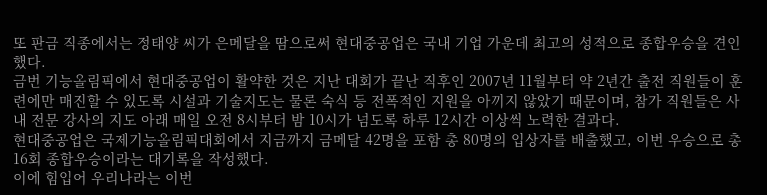또 판금 직종에서는 정태양 씨가 은메달을 땀으로써 현대중공업은 국내 기업 가운데 최고의 성적으로 종합우승을 견인했다.
금번 기능올림픽에서 현대중공업이 활약한 것은 지난 대회가 끝난 직후인 2007년 11월부터 약 2년간 출전 직원들이 훈련에만 매진할 수 있도록 시설과 기술지도는 물론 숙식 등 전폭적인 지원을 아끼지 않았기 때문이며, 참가 직원들은 사내 전문 강사의 지도 아래 매일 오전 8시부터 밤 10시가 넘도록 하루 12시간 이상씩 노력한 결과다.
현대중공업은 국제기능올림픽대회에서 지금까지 금메달 42명을 포함 총 80명의 입상자를 배출했고, 이번 우승으로 총 16회 종합우승이라는 대기록을 작성했다.
이에 힘입어 우리나라는 이번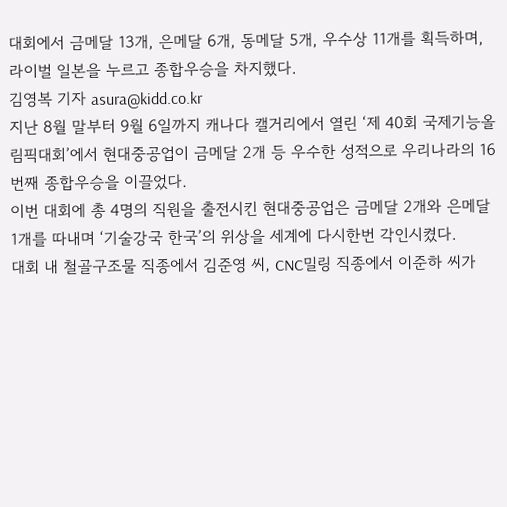대회에서 금메달 13개, 은메달 6개, 동메달 5개, 우수상 11개를 획득하며, 라이벌 일본을 누르고 종합우승을 차지했다.
김영복 기자 asura@kidd.co.kr
지난 8월 말부터 9월 6일까지 캐나다 캘거리에서 열린 ‘제 40회 국제기능올림픽대회’에서 현대중공업이 금메달 2개 등 우수한 성적으로 우리나라의 16번째 종합우승을 이끌었다.
이번 대회에 총 4명의 직원을 출전시킨 현대중공업은 금메달 2개와 은메달 1개를 따내며 ‘기술강국 한국’의 위상을 세계에 다시한번 각인시켰다.
대회 내 철골구조물 직종에서 김준영 씨, CNC밀링 직종에서 이준하 씨가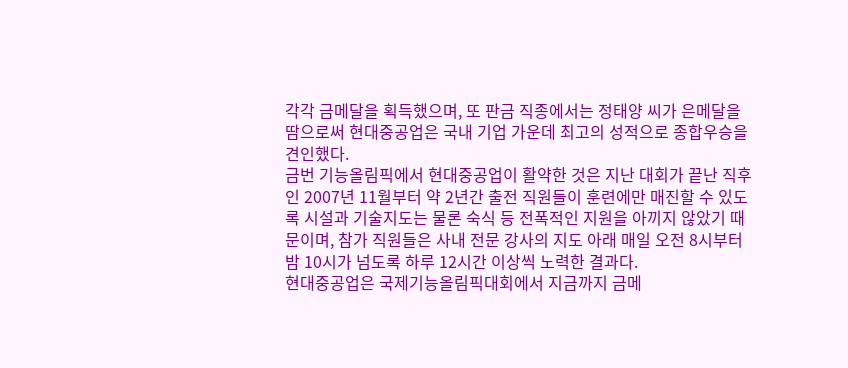각각 금메달을 획득했으며, 또 판금 직종에서는 정태양 씨가 은메달을 땀으로써 현대중공업은 국내 기업 가운데 최고의 성적으로 종합우승을 견인했다.
금번 기능올림픽에서 현대중공업이 활약한 것은 지난 대회가 끝난 직후인 2007년 11월부터 약 2년간 출전 직원들이 훈련에만 매진할 수 있도록 시설과 기술지도는 물론 숙식 등 전폭적인 지원을 아끼지 않았기 때문이며, 참가 직원들은 사내 전문 강사의 지도 아래 매일 오전 8시부터 밤 10시가 넘도록 하루 12시간 이상씩 노력한 결과다.
현대중공업은 국제기능올림픽대회에서 지금까지 금메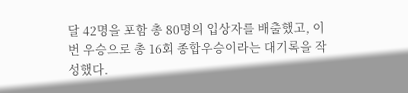달 42명을 포함 총 80명의 입상자를 배출했고, 이번 우승으로 총 16회 종합우승이라는 대기록을 작성했다.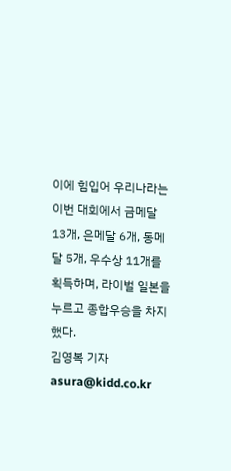이에 힘입어 우리나라는 이번 대회에서 금메달 13개, 은메달 6개, 동메달 5개, 우수상 11개를 획득하며, 라이벌 일본을 누르고 종합우승을 차지했다.
김영복 기자 asura@kidd.co.kr